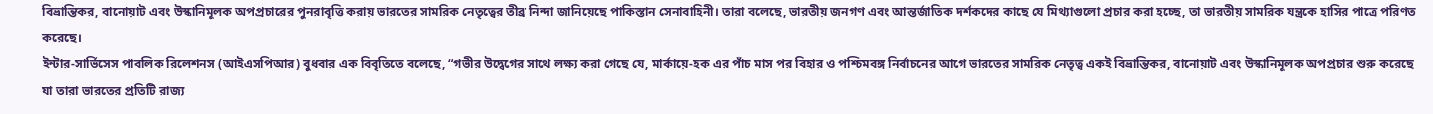বিভ্রান্তিকর, বানোয়াট এবং উস্কানিমূলক অপপ্রচারের পুনরাবৃত্তি করায় ভারতের সামরিক নেতৃত্বের তীব্র নিন্দা জানিয়েছে পাকিস্তান সেনাবাহিনী। তারা বলেছে, ভারতীয় জনগণ এবং আন্তর্জাতিক দর্শকদের কাছে যে মিথ্যাগুলো প্রচার করা হচ্ছে, তা ভারতীয় সামরিক যন্ত্রকে হাসির পাত্রে পরিণত করেছে।
ইন্টার-সার্ভিসেস পাবলিক রিলেশনস (আইএসপিআর) বুধবার এক বিবৃতিতে বলেছে, “গভীর উদ্বেগের সাথে লক্ষ্য করা গেছে যে, মার্কায়ে-হক এর পাঁচ মাস পর বিহার ও পশ্চিমবঙ্গ নির্বাচনের আগে ভারতের সামরিক নেতৃত্ব একই বিভ্রান্তিকর, বানোয়াট এবং উস্কানিমূলক অপপ্রচার শুরু করেছে যা তারা ভারতের প্রতিটি রাজ্য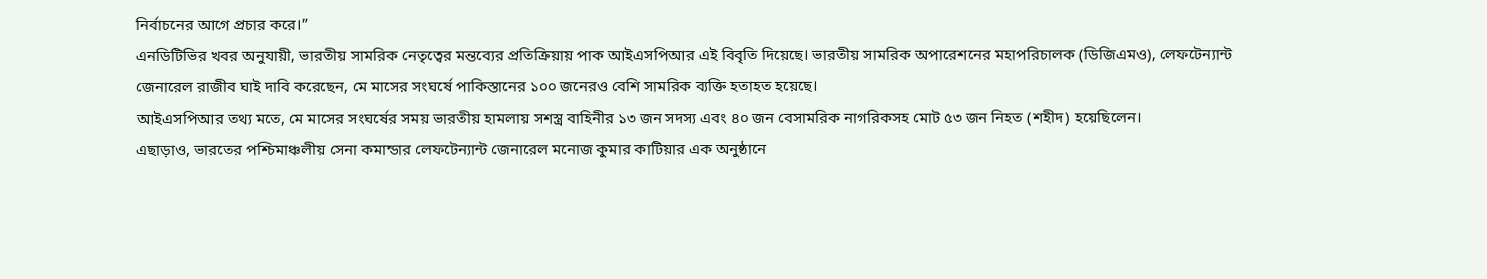নির্বাচনের আগে প্রচার করে।”
এনডিটিভির খবর অনুযায়ী, ভারতীয় সামরিক নেতৃত্বের মন্তব্যের প্রতিক্রিয়ায় পাক আইএসপিআর এই বিবৃতি দিয়েছে। ভারতীয় সামরিক অপারেশনের মহাপরিচালক (ডিজিএমও), লেফটেন্যান্ট জেনারেল রাজীব ঘাই দাবি করেছেন, মে মাসের সংঘর্ষে পাকিস্তানের ১০০ জনেরও বেশি সামরিক ব্যক্তি হতাহত হয়েছে।
আইএসপিআর তথ্য মতে, মে মাসের সংঘর্ষের সময় ভারতীয় হামলায় সশস্ত্র বাহিনীর ১৩ জন সদস্য এবং ৪০ জন বেসামরিক নাগরিকসহ মোট ৫৩ জন নিহত (শহীদ) হয়েছিলেন।
এছাড়াও, ভারতের পশ্চিমাঞ্চলীয় সেনা কমান্ডার লেফটেন্যান্ট জেনারেল মনোজ কুমার কাটিয়ার এক অনুষ্ঠানে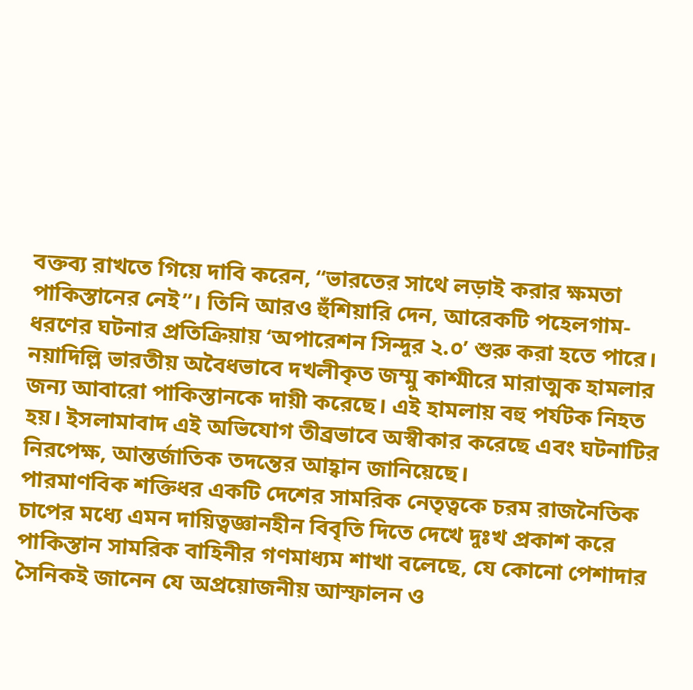বক্তব্য রাখতে গিয়ে দাবি করেন, “ভারতের সাথে লড়াই করার ক্ষমতা পাকিস্তানের নেই”। তিনি আরও হুঁশিয়ারি দেন, আরেকটি পহেলগাম-ধরণের ঘটনার প্রতিক্রিয়ায় ‘অপারেশন সিন্দুর ২.০’ শুরু করা হতে পারে।
নয়াদিল্লি ভারতীয় অবৈধভাবে দখলীকৃত জম্মু কাশ্মীরে মারাত্মক হামলার জন্য আবারো পাকিস্তানকে দায়ী করেছে। এই হামলায় বহু পর্যটক নিহত হয়। ইসলামাবাদ এই অভিযোগ তীব্রভাবে অস্বীকার করেছে এবং ঘটনাটির নিরপেক্ষ, আন্তর্জাতিক তদন্তের আহ্বান জানিয়েছে।
পারমাণবিক শক্তিধর একটি দেশের সামরিক নেতৃত্বকে চরম রাজনৈতিক চাপের মধ্যে এমন দায়িত্বজ্ঞানহীন বিবৃতি দিতে দেখে দুঃখ প্রকাশ করে পাকিস্তান সামরিক বাহিনীর গণমাধ্যম শাখা বলেছে, যে কোনো পেশাদার সৈনিকই জানেন যে অপ্রয়োজনীয় আস্ফালন ও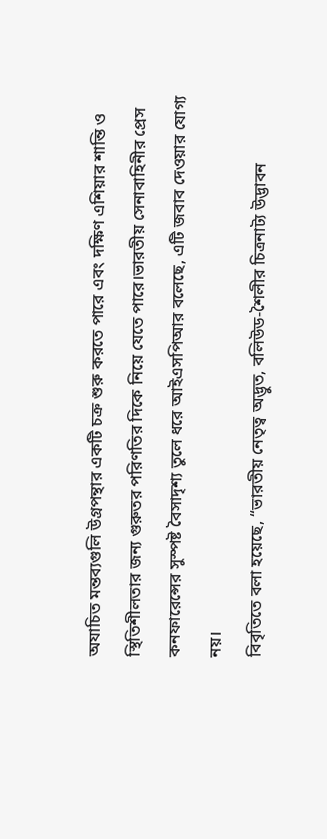অযাচিত মন্তব্যগুলি উগ্রপন্থার একটি চক্র শুরু করতে পারে এবং দক্ষিণ এশিয়ার শান্তি ও স্থিতিশীলতার জন্য গুরুতর পরিণতির দিকে নিয়ে যেতে পারে।ভারতীয় সেনাবাহিনীর প্রেস কনফারেন্সের সুস্পষ্ট বৈসাদৃশ্য তুলে ধরে আইএসপিআর বলেছে, এটি জবাব দেওয়ার যোগ্য নয়।
বিবৃতিতে বলা হয়েছে, “ভারতীয় নেতৃত্ব অদ্ভুত, বলিউড-শৈলীর চিত্রনাট্য উদ্ভাবন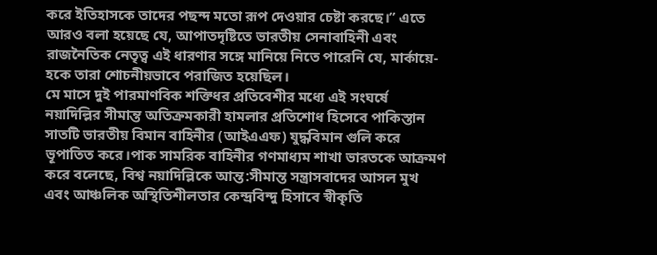করে ইতিহাসকে তাদের পছন্দ মতো রূপ দেওয়ার চেষ্টা করছে।” এতে আরও বলা হয়েছে যে, আপাতদৃষ্টিতে ভারতীয় সেনাবাহিনী এবং রাজনৈতিক নেতৃত্ব এই ধারণার সঙ্গে মানিয়ে নিতে পারেনি যে, মার্কায়ে-হকে তারা শোচনীয়ভাবে পরাজিত হয়েছিল।
মে মাসে দুই পারমাণবিক শক্তিধর প্রতিবেশীর মধ্যে এই সংঘর্ষে নয়াদিল্লির সীমান্ত অতিক্রমকারী হামলার প্রতিশোধ হিসেবে পাকিস্তান সাতটি ভারতীয় বিমান বাহিনীর (আইএএফ) যুদ্ধবিমান গুলি করে ভূপাতিত করে।পাক সামরিক বাহিনীর গণমাধ্যম শাখা ভারতকে আক্রমণ করে বলেছে, বিশ্ব নয়াদিল্লিকে আন্ত:সীমান্ত সন্ত্রাসবাদের আসল মুখ এবং আঞ্চলিক অস্থিতিশীলতার কেন্দ্রবিন্দু হিসাবে স্বীকৃতি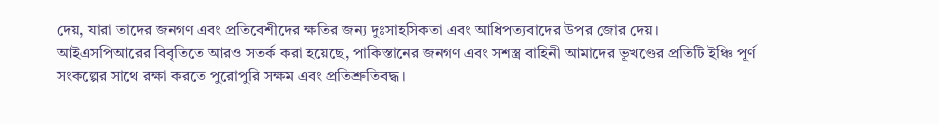দেয়, যারা তাদের জনগণ এবং প্রতিবেশীদের ক্ষতির জন্য দুঃসাহসিকতা এবং আধিপত্যবাদের উপর জোর দেয়।
আইএসপিআরের বিবৃতিতে আরও সতর্ক করা হয়েছে, পাকিস্তানের জনগণ এবং সশস্ত্র বাহিনী আমাদের ভূখণ্ডের প্রতিটি ইঞ্চি পূর্ণ সংকল্পের সাথে রক্ষা করতে পুরোপুরি সক্ষম এবং প্রতিশ্রুতিবদ্ধ।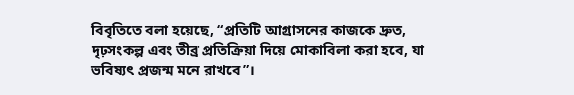বিবৃতিতে বলা হয়েছে, “প্রতিটি আগ্রাসনের কাজকে দ্রুত, দৃঢ়সংকল্প এবং তীব্র প্রতিক্রিয়া দিয়ে মোকাবিলা করা হবে, যা ভবিষ্যৎ প্রজন্ম মনে রাখবে”।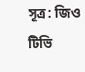সূত্র: জিও টিভি